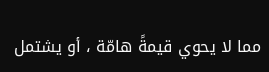مما لا يحوي قيمةً هامّة ، أو يشتمل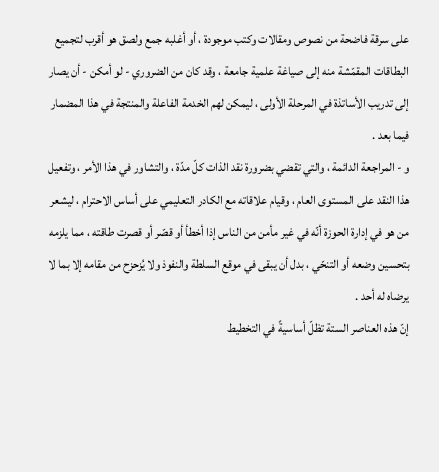على سرقة فاضحة من نصوص ومقالات وكتب موجودة ، أو أغلبه جمع ولصق هو أقرب لتجميع البطاقات المقمّشة منه إلى صياغة علمية جامعة ، وقد كان من الضروري - لو أمكن - أن يصار إلى تدريب الأساتذة في المرحلة الأولى ، ليمكن لهم الخدمة الفاعلة والمنتجة في هذا المضمار فيما بعد .
و - المراجعة الدائمة ، والتي تقضي بضرورة نقد الذات كلّ مدّة ، والتشاور في هذا الأمر ، وتفعيل هذا النقد على المستوى العام ، وقيام علاقاته مع الكادر التعليمي على أساس الاحترام ، ليشعر من هو في إدارة الحوزة أنّه في غير مأمن من الناس إذا أخطأ أو قصّر أو قصرت طاقته ، مما يلزمه بتحسين وضعه أو التنحّي ، بدل أن يبقى في موقع السلطة والنفوذ ولا يُزحزح من مقامه إلا بما لا يرضاه له أحد .
إنّ هذه العناصر الستة تظلّ أساسيةً في التخطيط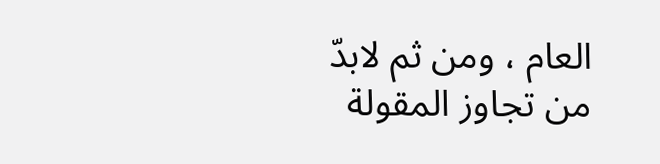العام ، ومن ثم لابدّ من تجاوز المقولة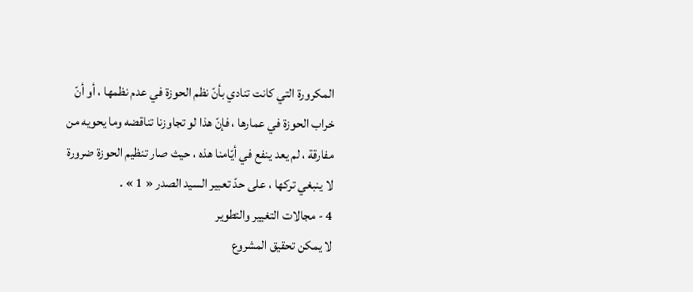المكرورة التي كانت تنادي بأنّ نظم الحوزة في عدم نظمها ، أو أنّ خراب الحوزة في عمارها ، فإنّ هذا لو تجاوزنا تناقضه وما يحويه من مفارقة ، لم يعد ينفع في أيّامنا هذه ، حيث صار تنظيم الحوزة ضرورة لا ينبغي تركها ، على حدّ تعبير السيد الصدر « 1 » .
4 - مجالات التغيير والتطوير
لا يمكن تحقيق المشروع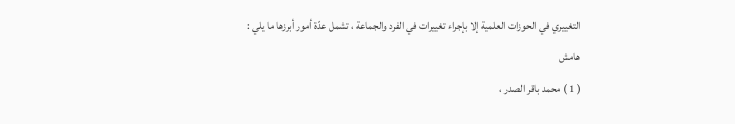التغييري في الحوزات العلمية إلا بإجراء تغييرات في الفرد والجماعة ، تشمل عدّة أمور أبرزها ما يلي :
هامش
( 1 ) محمد باقر الصدر ،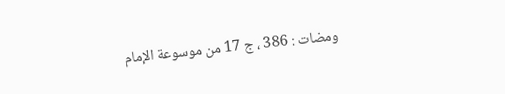ومضات : 386 ، ج 17 من موسوعة الإمام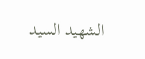الشهيد السيد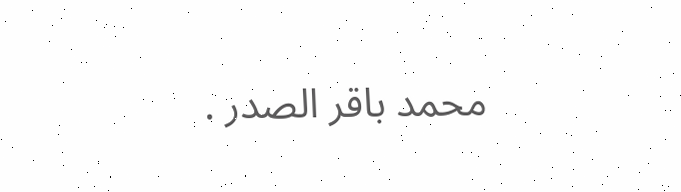محمد باقر الصدر .